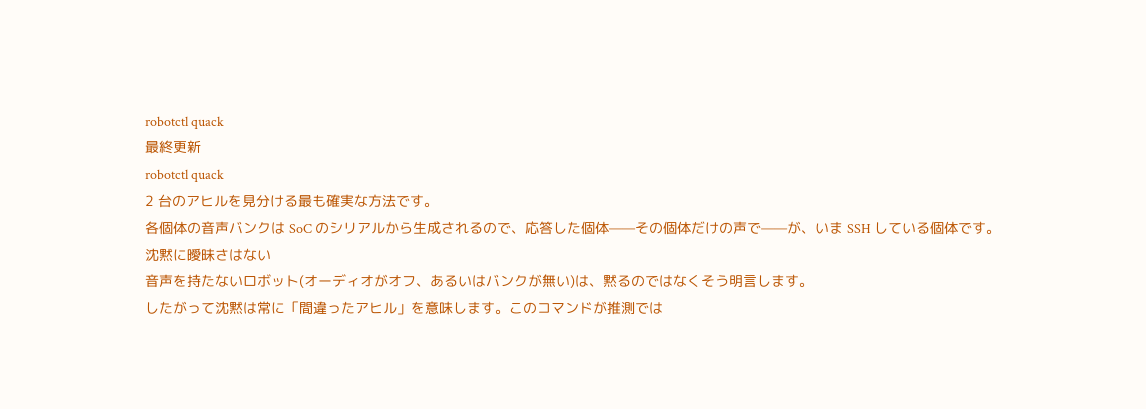robotctl quack
最終更新
robotctl quack
2 台のアヒルを見分ける最も確実な方法です。
各個体の音声バンクは SoC のシリアルから生成されるので、応答した個体——その個体だけの声で——が、いま SSH している個体です。
沈黙に曖昧さはない
音声を持たないロボット(オーディオがオフ、あるいはバンクが無い)は、黙るのではなくそう明言します。
したがって沈黙は常に「間違ったアヒル」を意味します。このコマンドが推測では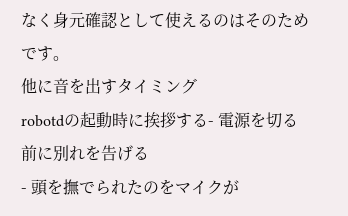なく身元確認として使えるのはそのためです。
他に音を出すタイミング
robotdの起動時に挨拶する- 電源を切る前に別れを告げる
- 頭を撫でられたのをマイクが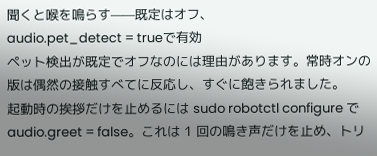聞くと喉を鳴らす——既定はオフ、
audio.pet_detect = trueで有効
ペット検出が既定でオフなのには理由があります。常時オンの版は偶然の接触すべてに反応し、すぐに飽きられました。
起動時の挨拶だけを止めるには sudo robotctl configure で audio.greet = false。これは 1 回の鳴き声だけを止め、トリ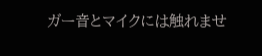ガー音とマイクには触れませ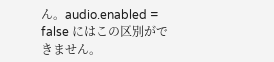ん。audio.enabled = false にはこの区別ができません。